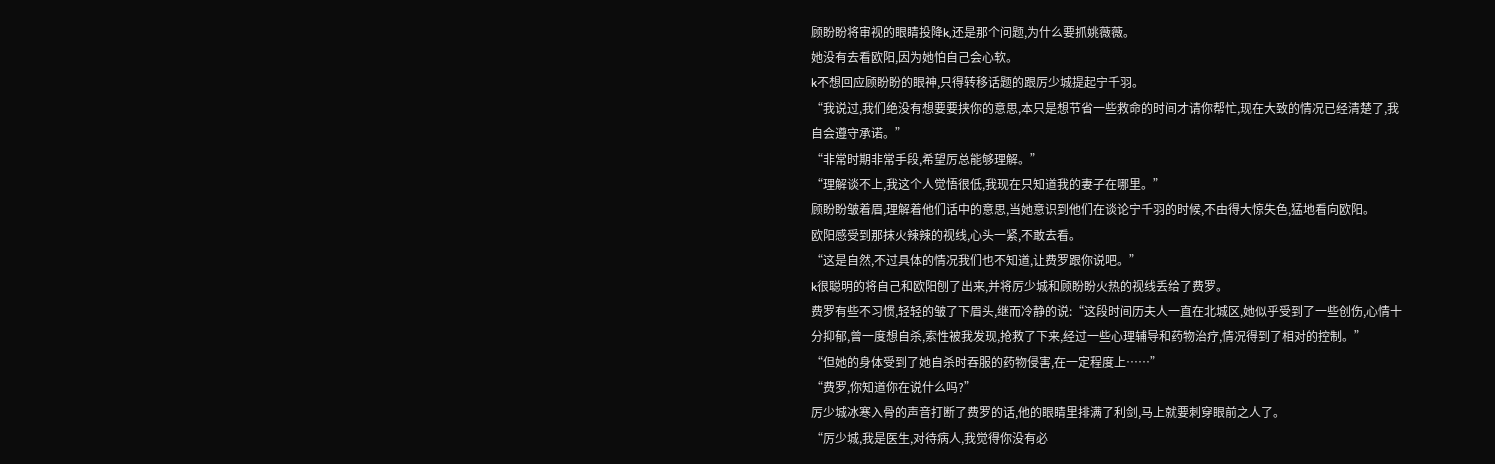顾盼盼将审视的眼睛投降k,还是那个问题,为什么要抓姚薇薇。
她没有去看欧阳,因为她怕自己会心软。
k不想回应顾盼盼的眼神,只得转移话题的跟厉少城提起宁千羽。
“我说过,我们绝没有想要要挟你的意思,本只是想节省一些救命的时间才请你帮忙,现在大致的情况已经清楚了,我自会遵守承诺。”
“非常时期非常手段,希望厉总能够理解。”
“理解谈不上,我这个人觉悟很低,我现在只知道我的妻子在哪里。”
顾盼盼皱着眉,理解着他们话中的意思,当她意识到他们在谈论宁千羽的时候,不由得大惊失色,猛地看向欧阳。
欧阳感受到那抹火辣辣的视线,心头一紧,不敢去看。
“这是自然,不过具体的情况我们也不知道,让费罗跟你说吧。”
k很聪明的将自己和欧阳刨了出来,并将厉少城和顾盼盼火热的视线丢给了费罗。
费罗有些不习惯,轻轻的皱了下眉头,继而冷静的说:“这段时间历夫人一直在北城区,她似乎受到了一些创伤,心情十分抑郁,曾一度想自杀,索性被我发现,抢救了下来,经过一些心理辅导和药物治疗,情况得到了相对的控制。”
“但她的身体受到了她自杀时吞服的药物侵害,在一定程度上……”
“费罗,你知道你在说什么吗?”
厉少城冰寒入骨的声音打断了费罗的话,他的眼睛里排满了利剑,马上就要刺穿眼前之人了。
“厉少城,我是医生,对待病人,我觉得你没有必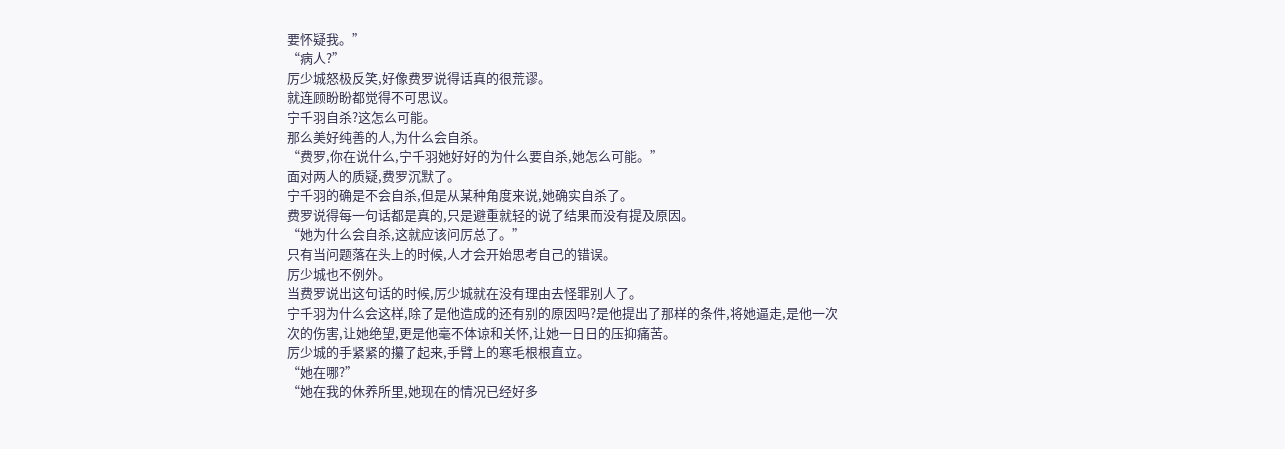要怀疑我。”
“病人?”
厉少城怒极反笑,好像费罗说得话真的很荒谬。
就连顾盼盼都觉得不可思议。
宁千羽自杀?这怎么可能。
那么美好纯善的人,为什么会自杀。
“费罗,你在说什么,宁千羽她好好的为什么要自杀,她怎么可能。”
面对两人的质疑,费罗沉默了。
宁千羽的确是不会自杀,但是从某种角度来说,她确实自杀了。
费罗说得每一句话都是真的,只是避重就轻的说了结果而没有提及原因。
“她为什么会自杀,这就应该问厉总了。”
只有当问题落在头上的时候,人才会开始思考自己的错误。
厉少城也不例外。
当费罗说出这句话的时候,厉少城就在没有理由去怪罪别人了。
宁千羽为什么会这样,除了是他造成的还有别的原因吗?是他提出了那样的条件,将她逼走,是他一次次的伤害,让她绝望,更是他毫不体谅和关怀,让她一日日的压抑痛苦。
厉少城的手紧紧的攥了起来,手臂上的寒毛根根直立。
“她在哪?”
“她在我的休养所里,她现在的情况已经好多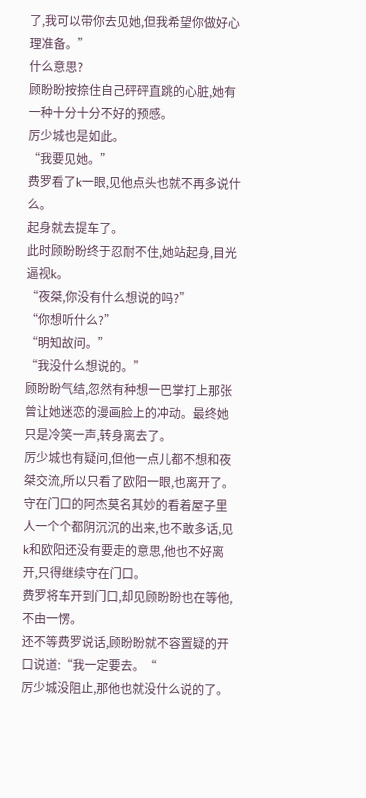了,我可以带你去见她,但我希望你做好心理准备。”
什么意思?
顾盼盼按捺住自己砰砰直跳的心脏,她有一种十分十分不好的预感。
厉少城也是如此。
“我要见她。”
费罗看了k一眼,见他点头也就不再多说什么。
起身就去提车了。
此时顾盼盼终于忍耐不住,她站起身,目光逼视k。
“夜桀,你没有什么想说的吗?”
“你想听什么?”
“明知故问。”
“我没什么想说的。”
顾盼盼气结,忽然有种想一巴掌打上那张曾让她迷恋的漫画脸上的冲动。最终她只是冷笑一声,转身离去了。
厉少城也有疑问,但他一点儿都不想和夜桀交流,所以只看了欧阳一眼,也离开了。
守在门口的阿杰莫名其妙的看着屋子里人一个个都阴沉沉的出来,也不敢多话,见k和欧阳还没有要走的意思,他也不好离开,只得继续守在门口。
费罗将车开到门口,却见顾盼盼也在等他,不由一愣。
还不等费罗说话,顾盼盼就不容置疑的开口说道:“我一定要去。“
厉少城没阻止,那他也就没什么说的了。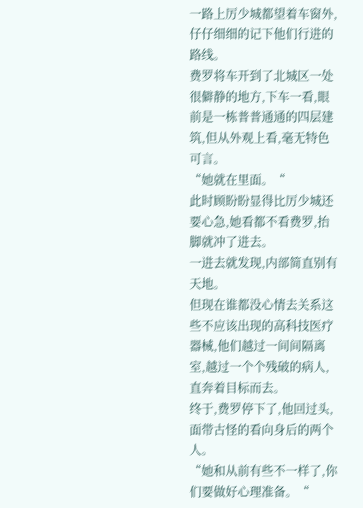一路上厉少城都望着车窗外,仔仔细细的记下他们行进的路线。
费罗将车开到了北城区一处很僻静的地方,下车一看,眼前是一栋普普通通的四层建筑,但从外观上看,毫无特色可言。
“她就在里面。“
此时顾盼盼显得比厉少城还要心急,她看都不看费罗,抬脚就冲了进去。
一进去就发现,内部简直别有天地。
但现在谁都没心情去关系这些不应该出现的高科技医疗器械,他们越过一间间隔离室,越过一个个残破的病人,直奔着目标而去。
终于,费罗停下了,他回过头,面带古怪的看向身后的两个人。
“她和从前有些不一样了,你们要做好心理准备。“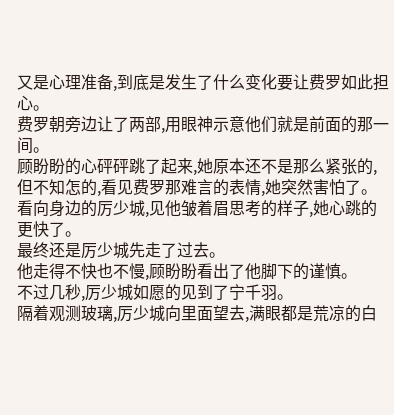又是心理准备,到底是发生了什么变化要让费罗如此担心。
费罗朝旁边让了两部,用眼神示意他们就是前面的那一间。
顾盼盼的心砰砰跳了起来,她原本还不是那么紧张的,但不知怎的,看见费罗那难言的表情,她突然害怕了。
看向身边的厉少城,见他皱着眉思考的样子,她心跳的更快了。
最终还是厉少城先走了过去。
他走得不快也不慢,顾盼盼看出了他脚下的谨慎。
不过几秒,厉少城如愿的见到了宁千羽。
隔着观测玻璃,厉少城向里面望去,满眼都是荒凉的白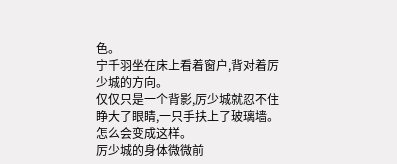色。
宁千羽坐在床上看着窗户,背对着厉少城的方向。
仅仅只是一个背影,厉少城就忍不住睁大了眼睛,一只手扶上了玻璃墙。
怎么会变成这样。
厉少城的身体微微前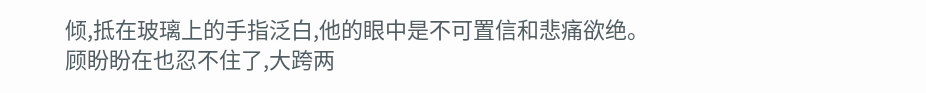倾,抵在玻璃上的手指泛白,他的眼中是不可置信和悲痛欲绝。
顾盼盼在也忍不住了,大跨两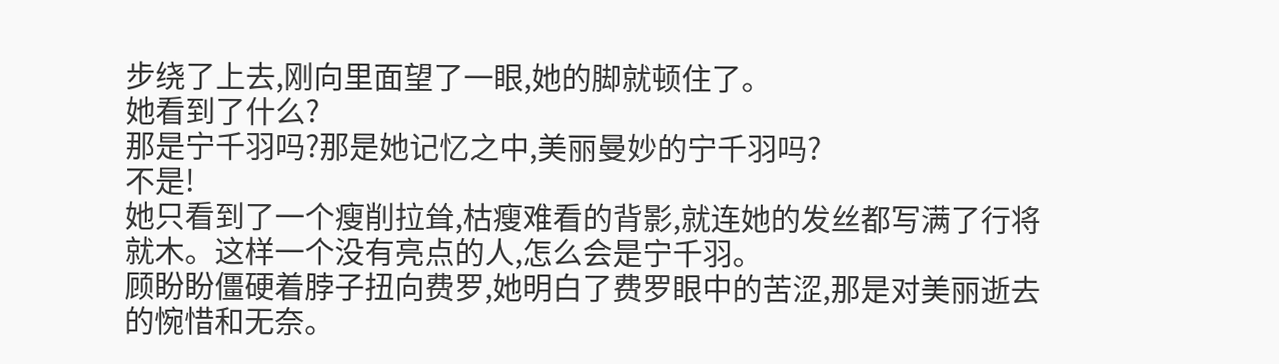步绕了上去,刚向里面望了一眼,她的脚就顿住了。
她看到了什么?
那是宁千羽吗?那是她记忆之中,美丽曼妙的宁千羽吗?
不是!
她只看到了一个瘦削拉耸,枯瘦难看的背影,就连她的发丝都写满了行将就木。这样一个没有亮点的人,怎么会是宁千羽。
顾盼盼僵硬着脖子扭向费罗,她明白了费罗眼中的苦涩,那是对美丽逝去的惋惜和无奈。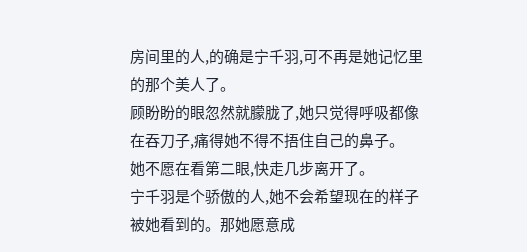房间里的人,的确是宁千羽,可不再是她记忆里的那个美人了。
顾盼盼的眼忽然就朦胧了,她只觉得呼吸都像在吞刀子,痛得她不得不捂住自己的鼻子。
她不愿在看第二眼,快走几步离开了。
宁千羽是个骄傲的人,她不会希望现在的样子被她看到的。那她愿意成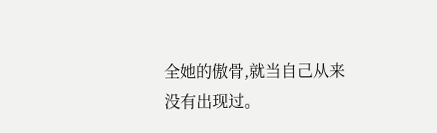全她的傲骨,就当自己从来没有出现过。